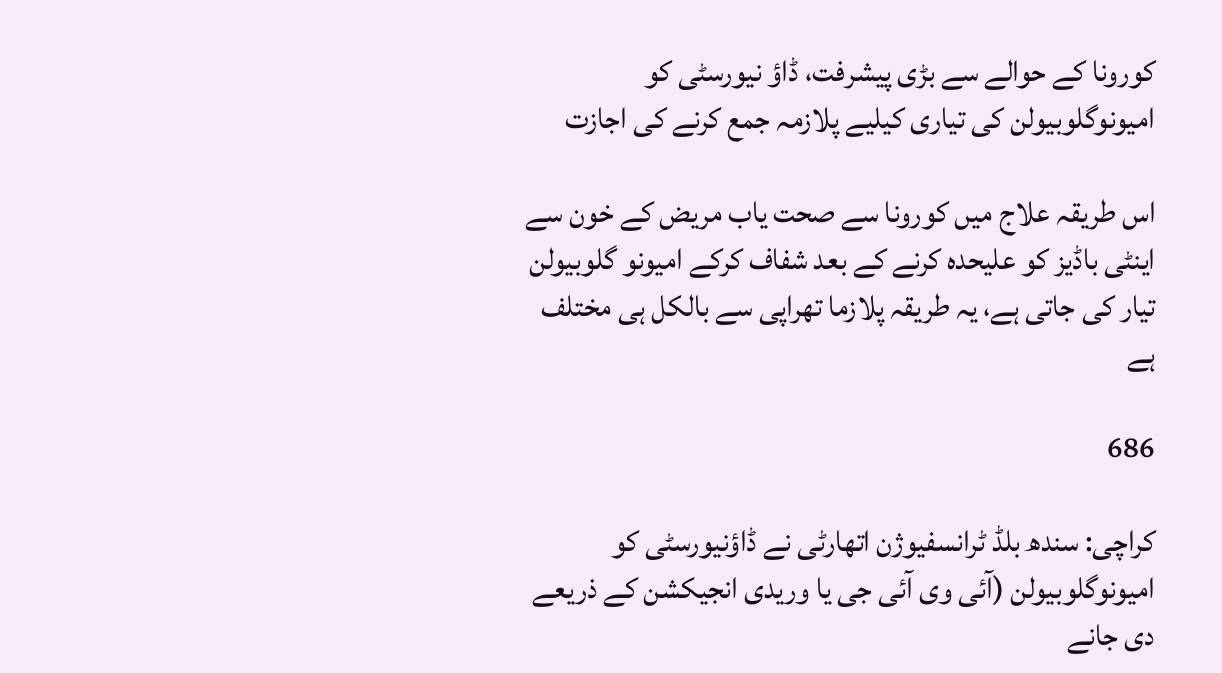کورونا کے حوالے سے بڑی پیشرفت، ڈاؤ نیورسٹی کو امیونوگلوبیولن کی تیاری کیلیے پلازمہ جمع کرنے کی اجازت

اس طریقہ علاج میں کورونا سے صحت یاب مریض کے خون سے اینٹی باڈیز کو علیحدہ کرنے کے بعد شفاف کرکے امیونو گلوبیولن تیار کی جاتی ہے، یہ طریقہ پلازما تھراپی سے بالکل ہی مختلف ہے

686

کراچی: سندھ بلڈ ٹرانسفیوژن اتھارٹی نے ڈاؤنیورسٹی کو امیونوگلوبیولن (آئی وی آئی جی یا وریدی انجیکشن کے ذریعے دی جانے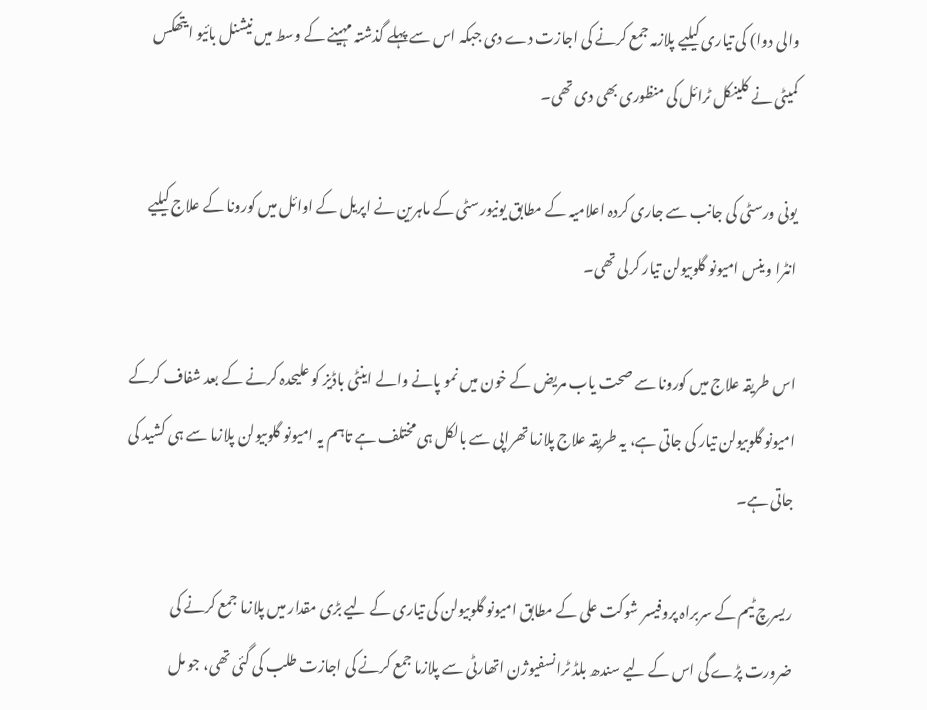والی دوا) کی تیاری کیلیے پلازمہ جمع کرنے کی اجازت دے دی جبکہ اس سے پہلے گذشتہ مہینے کے وسط میں نیشنل بائیو ایتھکس کمیٹی نے کلینکل ٹرائل کی منظوری بھی دی تھی۔

یونی ورسٹی کی جانب سے جاری کردہ اعلامیہ کے مطابق یونیورسٹی کے ماہرین نے اپریل کے اوائل میں کورونا کے علاج کیلیے انٹرا وینس امیونو گلوبیولن تیار کرلی تھی۔

اس طریقہ علاج میں کورونا سے صحت یاب مریض کے خون میں نمو پانے والے اینٹی باڈیز کو علیحدہ کرنے کے بعد شفاف کرکے امیونو گلوبیولن تیار کی جاتی ہے، یہ طریقہ علاج پلازما تھراپی سے بالکل ہی مختلف ہے تاہم یہ امیونو گلوبیولن پلازما سے ہی کشید کی جاتی ہے۔

ریسرچ ٹیم کے سربراہ پروفیسر شوکت علی کے مطابق امیونو گلوبیولن کی تیاری کے لیے بڑی مقدار میں پلازما جمع کرنے کی ضرورت پڑے گی اس کے لیے سندھ بلڈ ٹرانسفیوژن اتھارٹی سے پلازما جمع کرنے کی اجازت طلب کی گئی تھی، جو مل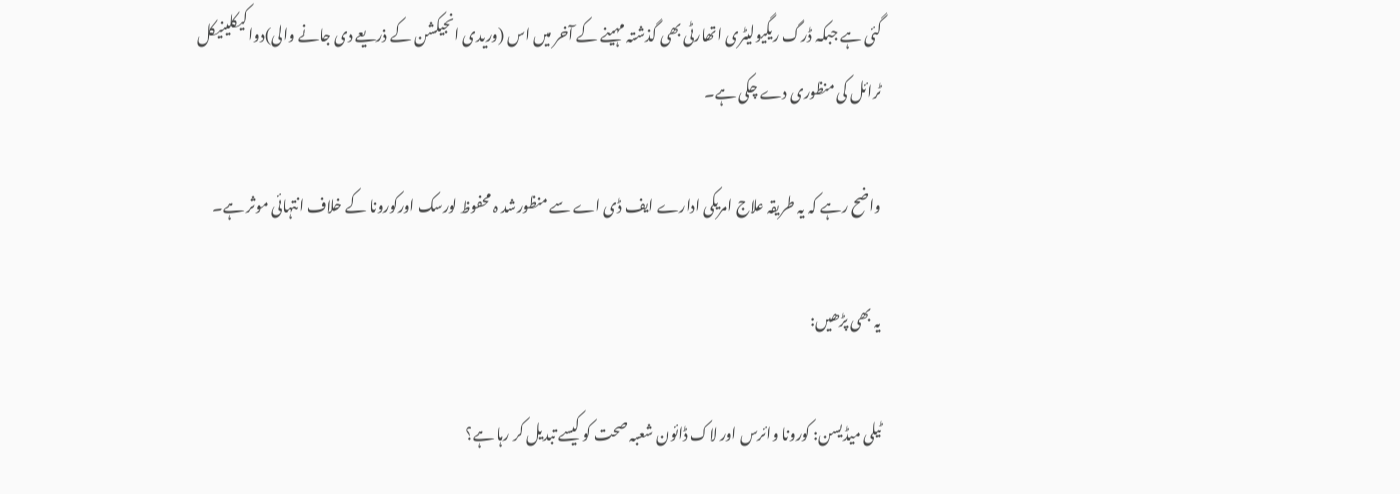گئی ہے جبکہ ڈرگ ریگیولیٹری اتھارٹی بھی گذشتہ مہینے کے آخر میں اس (وریدی انجیکشن کے ذریعے دی جانے والی)دواکیکلینیکل ٹرائل کی منظوری دے چکی ہے۔

واضح رہے کہ یہ طریقہ علاج امریکی ادارے ایف ڈی اے سے منظورشد ہ محفوظ لورسک اورکورونا کے خلاف انتہائی موثر ہے۔

یہ بھی پڑھیں:

ٹیلی میڈیسن: کورونا وائرس اور لاک ڈائون شعبہ صحت کو کیسے تبدیل کر رہا ہے؟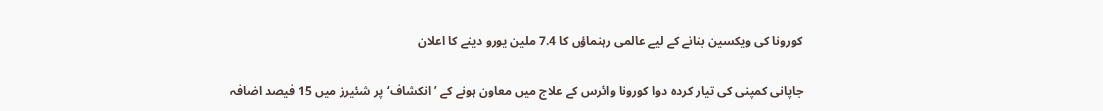کورونا کی ویکسین بنانے کے لیے عالمی رہنماؤں کا 7.4 ملین یورو دینے کا اعلان

جاپانی کمپنی کی تیار کردہ دوا کورونا وائرس کے علاج میں معاون ہونے کے ’انکشاف‘ پر شئیرز میں 15 فیصد اضافہ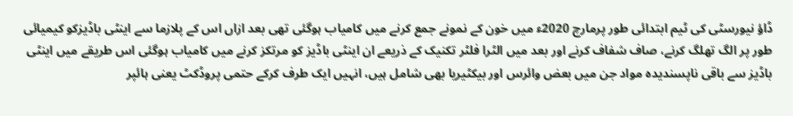ڈاؤ نیورسٹی کی ٹیم ابتدائی طور پرمارچ 2020ء میں خون کے نمونے جمع کرنے میں کامیاب ہوگئی تھی بعد ازاں اس کے پلازما سے اینٹی باڈیزکو کیمیائی طور پر الگ تھلگ کرنے، صاف شفاف کرنے اور بعد میں الٹرا فلٹر تکنیک کے ذریعے ان اینٹی باڈیز کو مرتکز کرنے میں کامیاب ہوگئی اس طریقے میں اینٹی باڈیز سے باقی ناپسندیدہ مواد جن میں بعض وائرس اور بیکٹیریا بھی شامل ہیں، انہیں ایک طرف کرکے حتمی پروڈکٹ یعنی ہائپر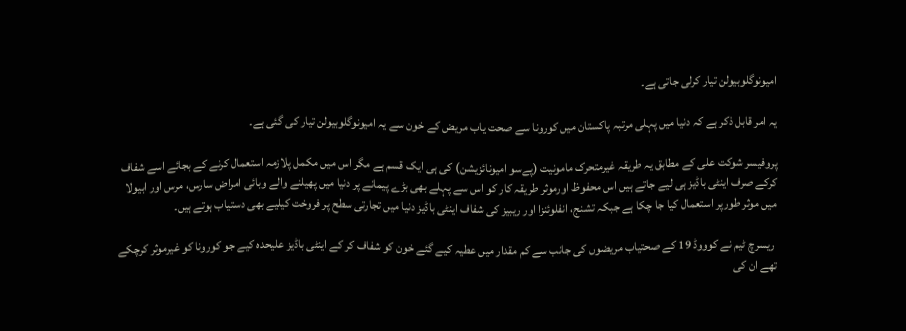امیونوگلوبیولن تیار کرلی جاتی ہے۔

یہ امر قابل ذکر ہے کہ دنیا میں پہلی مرتبہ پاکستان میں کورونا سے صحت یاب مریض کے خون سے یہ امیونوگلوبیولن تیار کی گئی ہے۔

پروفیسر شوکت علی کے مطابق یہ طریقہ غیرمتحرک مامونیت (پےسو امیونائزیشن) کی ہی ایک قسم ہے مگر اس میں مکمل پلازمہ استعمال کرنے کے بجائے اسے شفاف کرکے صرف اینٹی باڈیز ہی لیے جاتے ہیں اس محفوظ اورموثر طریقہ کار کو اس سے پہلے بھی بڑے پیمانے پر دنیا میں پھیلنے والے وبائی امراض سارس، مرس اور ابیولا میں موثر طورپر استعمال کیا جا چکا ہے جبکہ تشنج، انفلوئنزا اور ریبیز کی شفاف اینٹی باڈیز دنیا میں تجارتی سطح پر فروخت کیلیے بھی دستیاب ہوتے ہیں۔

 ریسرچ ٹیم نے کوووڈ 19 کے صحتیاب مریضوں کی جانب سے کم مقدار میں عطیہ کیے گئے خون کو شفاف کر کے اینٹی باڈیز علیحدہ کیے جو کورونا کو غیرموثر کرچکے تھے ان کی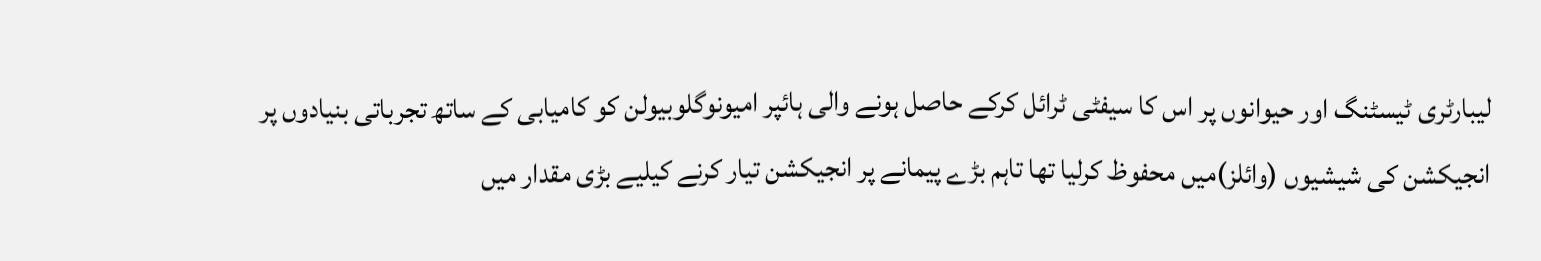لیبارٹری ٹیسٹنگ اور حیوانوں پر اس کا سیفٹی ٹرائل کرکے حاصل ہونے والی ہائپر امیونوگلوبیولن کو کامیابی کے ساتھ تجرباتی بنیادوں پر انجیکشن کی شیشیوں (وائلز)میں محفوظ کرلیا تھا تاہم بڑے پیمانے پر انجیکشن تیار کرنے کیلیے بڑی مقدار میں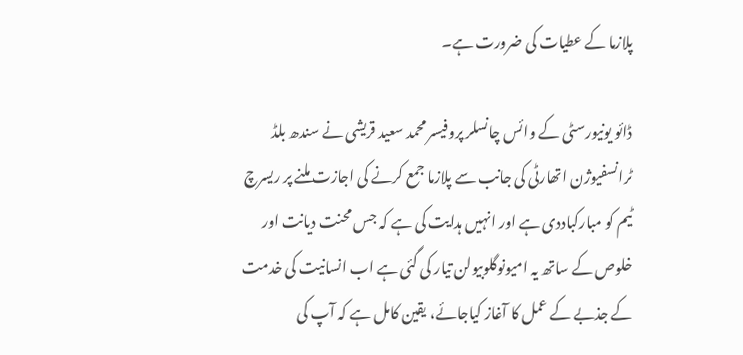پلازما کے عطیات کی ضرورت ہے۔

ڈائو یونیورسٹی کے وائس چانسلر پروفیسر محمد سعید قریشی نے سندھ بلڈ ٹرانسفیوژن اتھارٹی کی جانب سے پلازما جمع کرنے کی اجازت ملنے پر ریسرچ ٹیم کو مبارکباددی ہے اور انہیں ہدایت کی ہے کہ جس محنت دیانت اور خلوص کے ساتھ یہ امیونوگلوبیولن تیار کی گئی ہے اب انسانیت کی خدمت کے جذبے کے عمل کا آغاز کیاجائے، یقین کامل ہے کہ آپ کی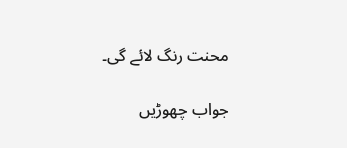محنت رنگ لائے گی۔

جواب چھوڑیں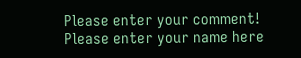Please enter your comment!
Please enter your name here